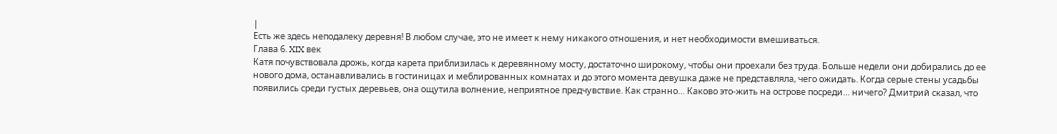|
Есть же здесь неподалеку деревня! В любом случае, это не имеет к нему никакого отношения, и нет необходимости вмешиваться.
Глава 6. XIX век
Катя почувствовала дрожь, когда карета приблизилась к деревянному мосту, достаточно широкому, чтобы они проехали без труда. Больше недели они добирались до ее нового дома, останавливались в гостиницах и меблированных комнатах и до этого момента девушка даже не представляла, чего ожидать. Когда серые стены усадьбы появились среди густых деревьев, она ощутила волнение, неприятное предчувствие. Как странно… Каково это-жить на острове посреди… ничего? Дмитрий сказал, что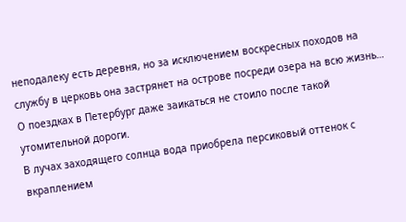неподалеку есть деревня, но за исключением воскресных походов на службу в церковь она застрянет на острове посреди озера на всю жизнь… О поездках в Петербург даже заикаться не стоило после такой утомительной дороги.
В лучах заходящего солнца вода приобрела персиковый оттенок с вкраплением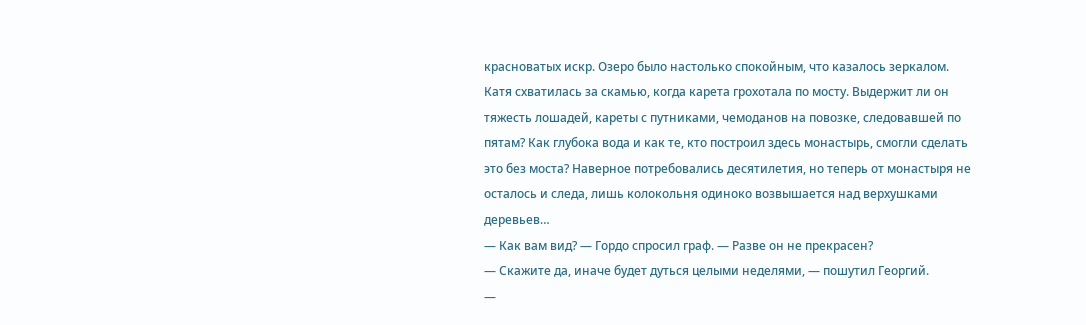красноватых искр. Озеро было настолько спокойным, что казалось зеркалом.
Катя схватилась за скамью, когда карета грохотала по мосту. Выдержит ли он тяжесть лошадей, кареты с путниками, чемоданов на повозке, следовавшей по пятам? Как глубока вода и как те, кто построил здесь монастырь, смогли сделать это без моста? Наверное потребовались десятилетия, но теперь от монастыря не осталось и следа, лишь колокольня одиноко возвышается над верхушками деревьев…
— Как вам вид? — Гордо спросил граф. — Разве он не прекрасен?
— Скажите да, иначе будет дуться целыми неделями, — пошутил Георгий.
—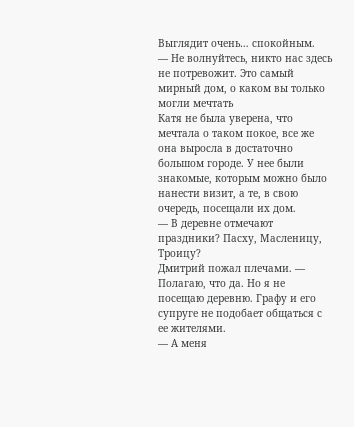Выглядит очень… спокойным.
— Не волнуйтесь, никто нас здесь не потревожит. Это самый мирный дом, о каком вы только могли мечтать
Катя не была уверена, что мечтала о таком покое, все же она выросла в достаточно большом городе. У нее были знакомые, которым можно было нанести визит, а те, в свою очередь, посещали их дом.
— В деревне отмечают праздники? Пасху, Масленицу, Троицу?
Дмитрий пожал плечами. — Полагаю, что да. Но я не посещаю деревню. Графу и его супруге не подобает общаться с ее жителями.
— А меня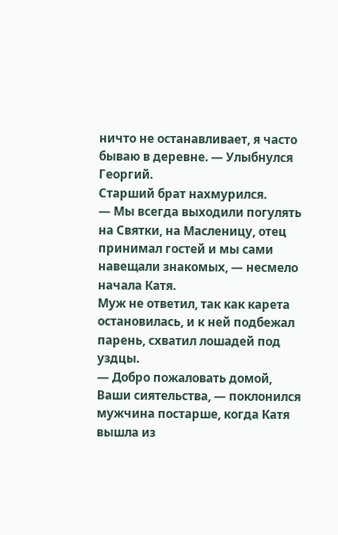ничто не останавливает, я часто бываю в деревне. — Улыбнулся Георгий.
Старший брат нахмурился.
— Мы всегда выходили погулять на Святки, на Масленицу, отец принимал гостей и мы сами навещали знакомых, — несмело начала Катя.
Муж не ответил, так как карета остановилась, и к ней подбежал парень, схватил лошадей под уздцы.
— Добро пожаловать домой, Ваши сиятельства, — поклонился мужчина постарше, когда Катя вышла из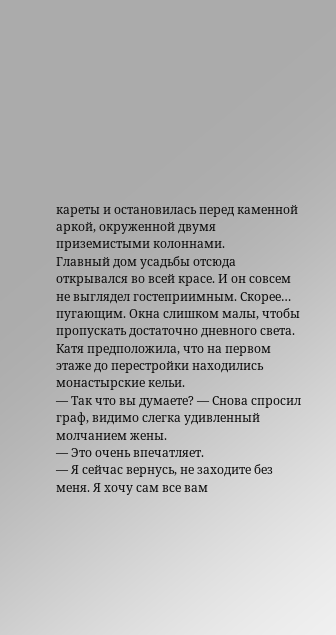кареты и остановилась перед каменной аркой, окруженной двумя приземистыми колоннами.
Главный дом усадьбы отсюда открывался во всей красе. И он совсем не выглядел гостеприимным. Скорее… пугающим. Окна слишком малы, чтобы пропускать достаточно дневного света. Катя предположила, что на первом этаже до перестройки находились монастырские кельи.
— Так что вы думаете? — Снова спросил граф, видимо слегка удивленный молчанием жены.
— Это очень впечатляет.
— Я сейчас вернусь, не заходите без меня. Я хочу сам все вам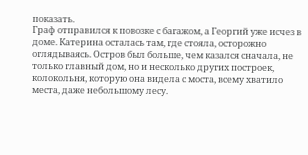показать.
Граф отправился к повозке с багажом, а Георгий уже исчез в доме. Катерина осталась там, где стояла, осторожно оглядываясь. Остров был больше, чем казался сначала, не только главный дом, но и несколько других построек, колокольня, которую она видела с моста, всему хватило места, даже небольшому лесу.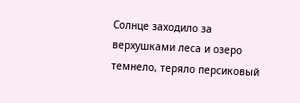Солнце заходило за верхушками леса и озеро темнело, теряло персиковый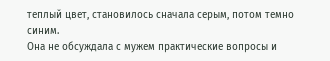теплый цвет, становилось сначала серым, потом темно синим.
Она не обсуждала с мужем практические вопросы и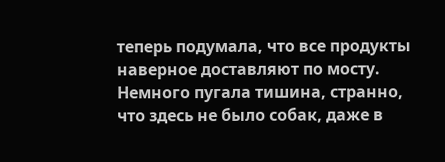теперь подумала, что все продукты наверное доставляют по мосту. Немного пугала тишина, странно, что здесь не было собак, даже в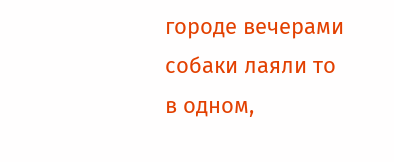городе вечерами собаки лаяли то в одном,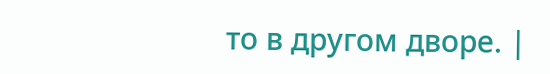то в другом дворе. |